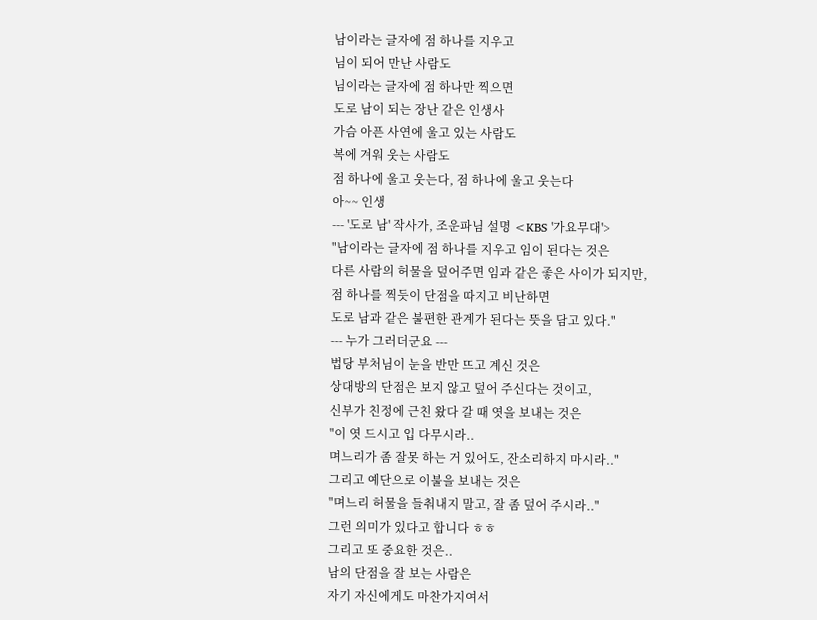남이라는 글자에 점 하나를 지우고
님이 되어 만난 사람도
님이라는 글자에 점 하나만 찍으면
도로 남이 되는 장난 같은 인생사
가슴 아픈 사연에 울고 있는 사람도
복에 겨워 웃는 사람도
점 하나에 울고 웃는다, 점 하나에 울고 웃는다
아~~ 인생
--- '도로 남' 작사가, 조운파님 설명 <KBS '가요무대'>
"남이라는 글자에 점 하나를 지우고 임이 된다는 것은
다른 사람의 허물을 덮어주면 임과 같은 좋은 사이가 되지만,
점 하나를 찍듯이 단점을 따지고 비난하면
도로 남과 같은 불편한 관계가 된다는 뜻을 담고 있다."
--- 누가 그러더군요 ---
법당 부처님이 눈을 반만 뜨고 계신 것은
상대방의 단점은 보지 않고 덮어 주신다는 것이고,
신부가 친정에 근친 왔다 갈 때 엿을 보내는 것은
"이 엿 드시고 입 다무시라..
며느리가 좀 잘못 하는 거 있어도, 잔소리하지 마시라.."
그리고 예단으로 이불을 보내는 것은
"며느리 허물을 들춰내지 말고, 잘 좀 덮어 주시라.."
그런 의미가 있다고 합니다 ㅎㅎ
그리고 또 중요한 것은..
남의 단점을 잘 보는 사람은
자기 자신에게도 마찬가지여서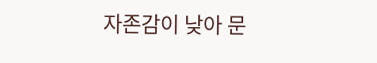자존감이 낮아 문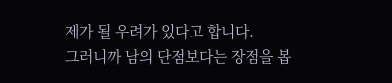제가 될 우려가 있다고 합니다.
그러니까 남의 단점보다는 장점을 봅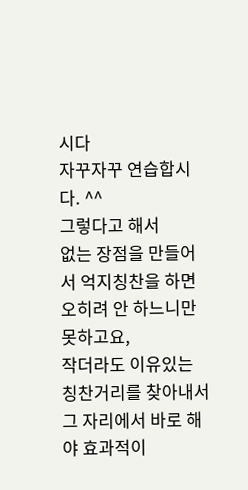시다
자꾸자꾸 연습합시다. ^^
그렇다고 해서
없는 장점을 만들어서 억지칭찬을 하면
오히려 안 하느니만 못하고요,
작더라도 이유있는 칭찬거리를 찾아내서
그 자리에서 바로 해야 효과적이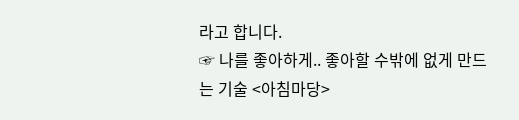라고 합니다.
☞ 나를 좋아하게.. 좋아할 수밖에 없게 만드는 기술 <아침마당>